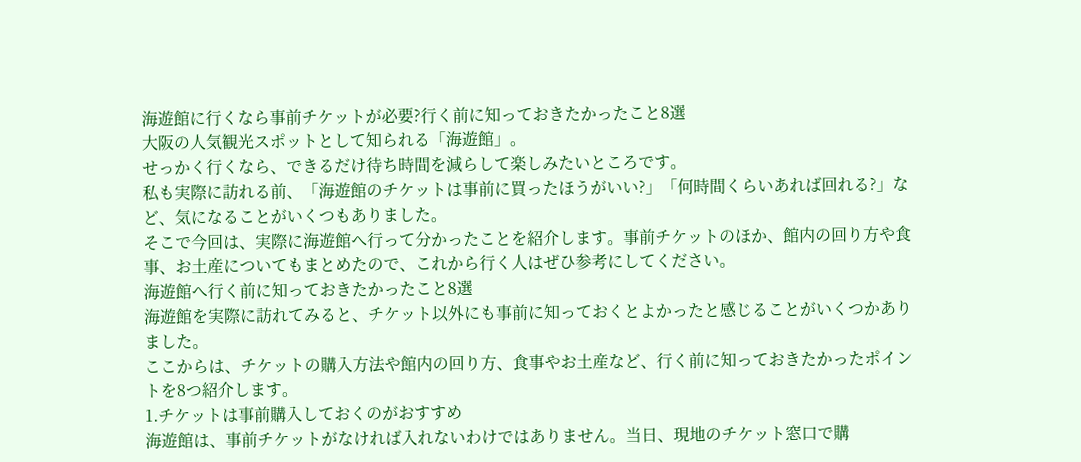海遊館に行くなら事前チケットが必要?行く前に知っておきたかったこと8選
大阪の人気観光スポットとして知られる「海遊館」。
せっかく行くなら、できるだけ待ち時間を減らして楽しみたいところです。
私も実際に訪れる前、「海遊館のチケットは事前に買ったほうがいい?」「何時間くらいあれば回れる?」など、気になることがいくつもありました。
そこで今回は、実際に海遊館へ行って分かったことを紹介します。事前チケットのほか、館内の回り方や食事、お土産についてもまとめたので、これから行く人はぜひ参考にしてください。
海遊館へ行く前に知っておきたかったこと8選
海遊館を実際に訪れてみると、チケット以外にも事前に知っておくとよかったと感じることがいくつかありました。
ここからは、チケットの購入方法や館内の回り方、食事やお土産など、行く前に知っておきたかったポイントを8つ紹介します。
1.チケットは事前購入しておくのがおすすめ
海遊館は、事前チケットがなければ入れないわけではありません。当日、現地のチケット窓口で購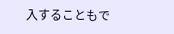入することもで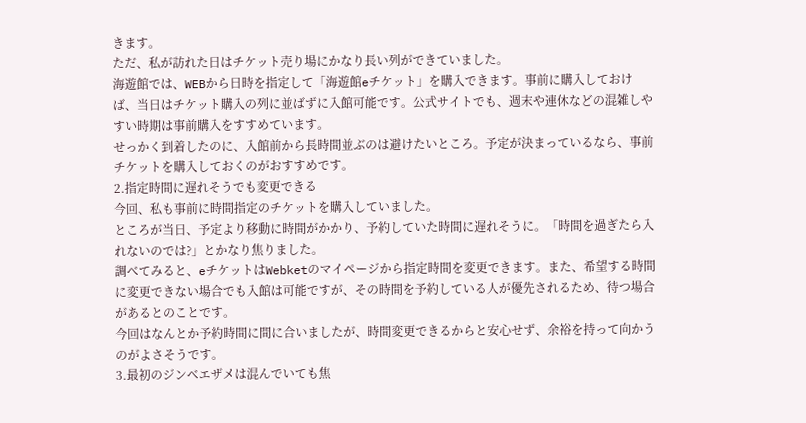きます。
ただ、私が訪れた日はチケット売り場にかなり長い列ができていました。
海遊館では、WEBから日時を指定して「海遊館eチケット」を購入できます。事前に購入しておけば、当日はチケット購入の列に並ばずに入館可能です。公式サイトでも、週末や連休などの混雑しやすい時期は事前購入をすすめています。
せっかく到着したのに、入館前から長時間並ぶのは避けたいところ。予定が決まっているなら、事前チケットを購入しておくのがおすすめです。
2.指定時間に遅れそうでも変更できる
今回、私も事前に時間指定のチケットを購入していました。
ところが当日、予定より移動に時間がかかり、予約していた時間に遅れそうに。「時間を過ぎたら入れないのでは?」とかなり焦りました。
調べてみると、eチケットはWebketのマイページから指定時間を変更できます。また、希望する時間に変更できない場合でも入館は可能ですが、その時間を予約している人が優先されるため、待つ場合があるとのことです。
今回はなんとか予約時間に間に合いましたが、時間変更できるからと安心せず、余裕を持って向かうのがよさそうです。
3.最初のジンベエザメは混んでいても焦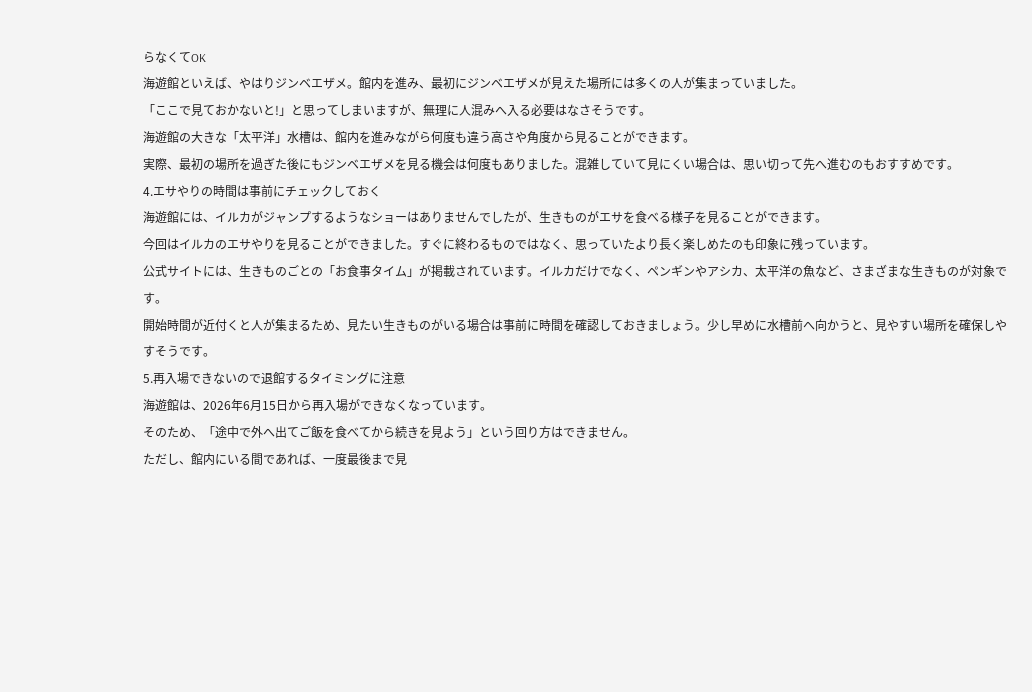らなくてOK
海遊館といえば、やはりジンベエザメ。館内を進み、最初にジンベエザメが見えた場所には多くの人が集まっていました。
「ここで見ておかないと!」と思ってしまいますが、無理に人混みへ入る必要はなさそうです。
海遊館の大きな「太平洋」水槽は、館内を進みながら何度も違う高さや角度から見ることができます。
実際、最初の場所を過ぎた後にもジンベエザメを見る機会は何度もありました。混雑していて見にくい場合は、思い切って先へ進むのもおすすめです。
4.エサやりの時間は事前にチェックしておく
海遊館には、イルカがジャンプするようなショーはありませんでしたが、生きものがエサを食べる様子を見ることができます。
今回はイルカのエサやりを見ることができました。すぐに終わるものではなく、思っていたより長く楽しめたのも印象に残っています。
公式サイトには、生きものごとの「お食事タイム」が掲載されています。イルカだけでなく、ペンギンやアシカ、太平洋の魚など、さまざまな生きものが対象です。
開始時間が近付くと人が集まるため、見たい生きものがいる場合は事前に時間を確認しておきましょう。少し早めに水槽前へ向かうと、見やすい場所を確保しやすそうです。
5.再入場できないので退館するタイミングに注意
海遊館は、2026年6月15日から再入場ができなくなっています。
そのため、「途中で外へ出てご飯を食べてから続きを見よう」という回り方はできません。
ただし、館内にいる間であれば、一度最後まで見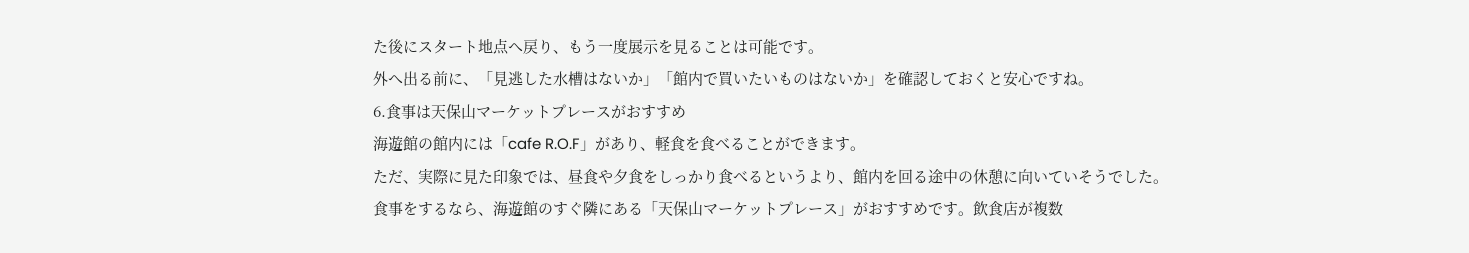た後にスタート地点へ戻り、もう一度展示を見ることは可能です。
外へ出る前に、「見逃した水槽はないか」「館内で買いたいものはないか」を確認しておくと安心ですね。
6.食事は天保山マーケットプレースがおすすめ
海遊館の館内には「cafe R.O.F」があり、軽食を食べることができます。
ただ、実際に見た印象では、昼食や夕食をしっかり食べるというより、館内を回る途中の休憩に向いていそうでした。
食事をするなら、海遊館のすぐ隣にある「天保山マーケットプレース」がおすすめです。飲食店が複数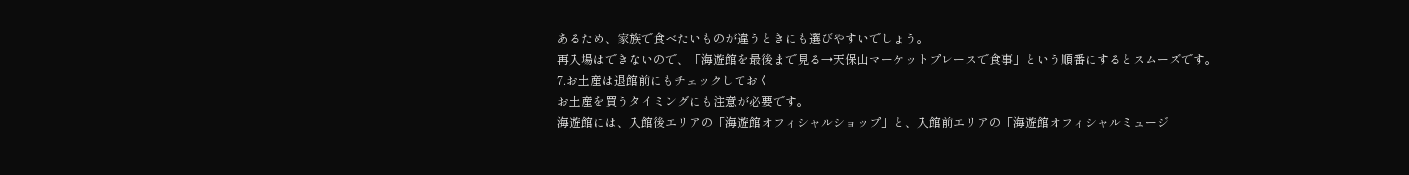あるため、家族で食べたいものが違うときにも選びやすいでしょう。
再入場はできないので、「海遊館を最後まで見る→天保山マーケットプレースで食事」という順番にするとスムーズです。
7.お土産は退館前にもチェックしておく
お土産を買うタイミングにも注意が必要です。
海遊館には、入館後エリアの「海遊館オフィシャルショップ」と、入館前エリアの「海遊館オフィシャルミュージ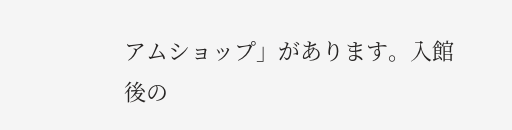アムショップ」があります。入館後の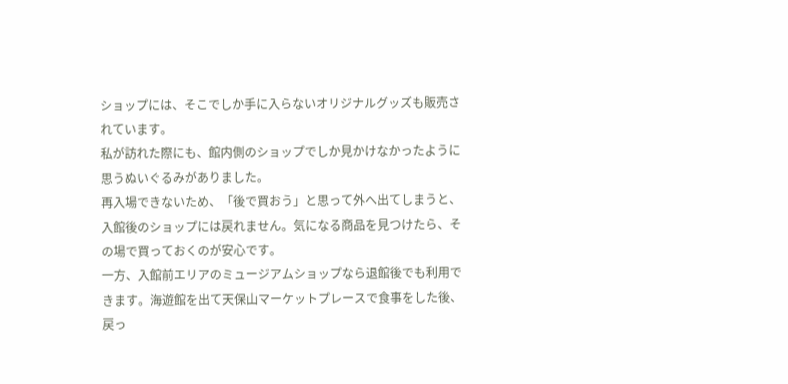ショップには、そこでしか手に入らないオリジナルグッズも販売されています。
私が訪れた際にも、館内側のショップでしか見かけなかったように思うぬいぐるみがありました。
再入場できないため、「後で買おう」と思って外へ出てしまうと、入館後のショップには戻れません。気になる商品を見つけたら、その場で買っておくのが安心です。
一方、入館前エリアのミュージアムショップなら退館後でも利用できます。海遊館を出て天保山マーケットプレースで食事をした後、戻っ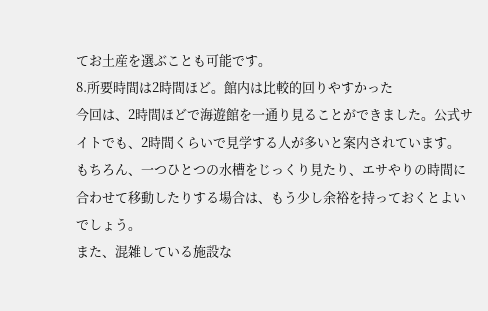てお土産を選ぶことも可能です。
8.所要時間は2時間ほど。館内は比較的回りやすかった
今回は、2時間ほどで海遊館を一通り見ることができました。公式サイトでも、2時間くらいで見学する人が多いと案内されています。
もちろん、一つひとつの水槽をじっくり見たり、エサやりの時間に合わせて移動したりする場合は、もう少し余裕を持っておくとよいでしょう。
また、混雑している施設な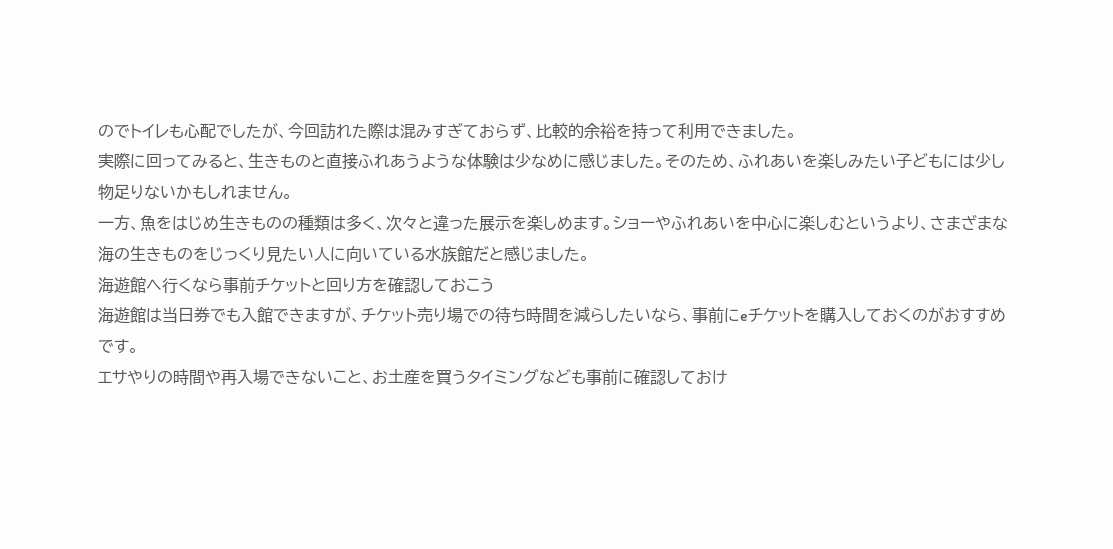のでトイレも心配でしたが、今回訪れた際は混みすぎておらず、比較的余裕を持って利用できました。
実際に回ってみると、生きものと直接ふれあうような体験は少なめに感じました。そのため、ふれあいを楽しみたい子どもには少し物足りないかもしれません。
一方、魚をはじめ生きものの種類は多く、次々と違った展示を楽しめます。ショーやふれあいを中心に楽しむというより、さまざまな海の生きものをじっくり見たい人に向いている水族館だと感じました。
海遊館へ行くなら事前チケットと回り方を確認しておこう
海遊館は当日券でも入館できますが、チケット売り場での待ち時間を減らしたいなら、事前にeチケットを購入しておくのがおすすめです。
エサやりの時間や再入場できないこと、お土産を買うタイミングなども事前に確認しておけ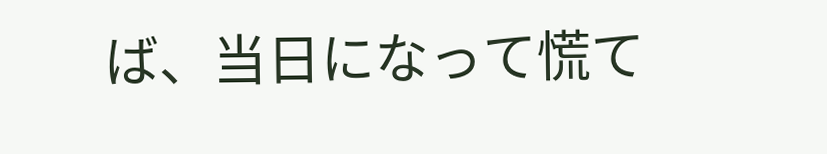ば、当日になって慌て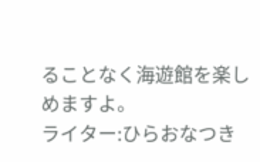ることなく海遊館を楽しめますよ。
ライター:ひらおなつき